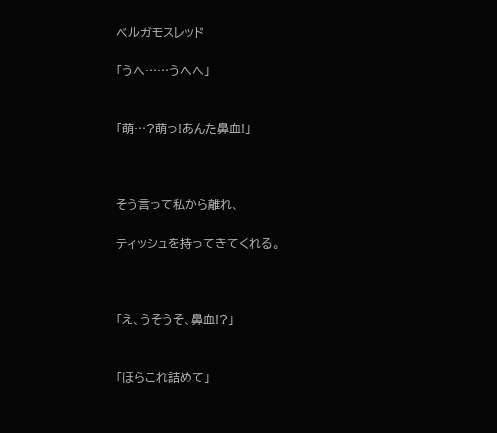ベルガモスレッド

「うへ……うへへ」


「萌…?萌っ!あんた鼻血!」



そう言って私から離れ、

ティッシュを持ってきてくれる。



「え、うそうそ、鼻血!?」


「ほらこれ詰めて」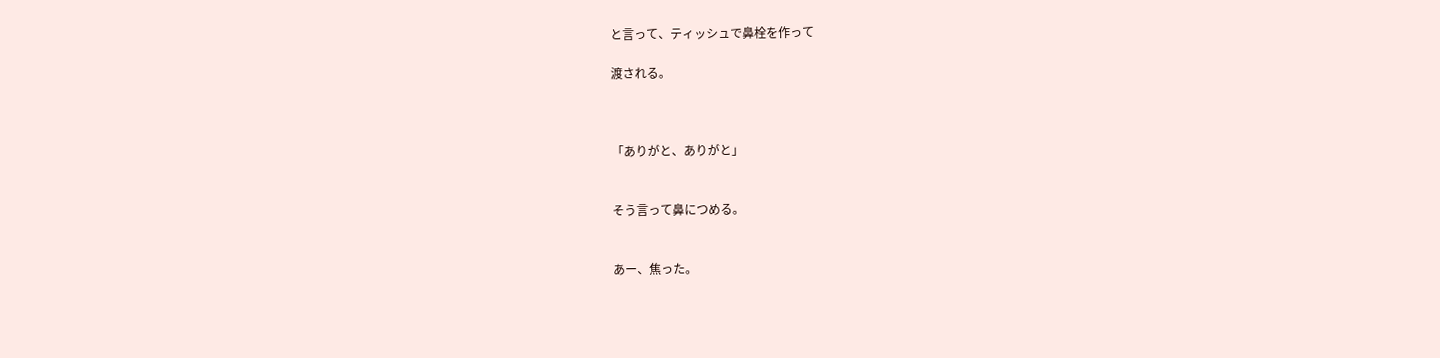と言って、ティッシュで鼻栓を作って

渡される。



「ありがと、ありがと」


そう言って鼻につめる。


あー、焦った。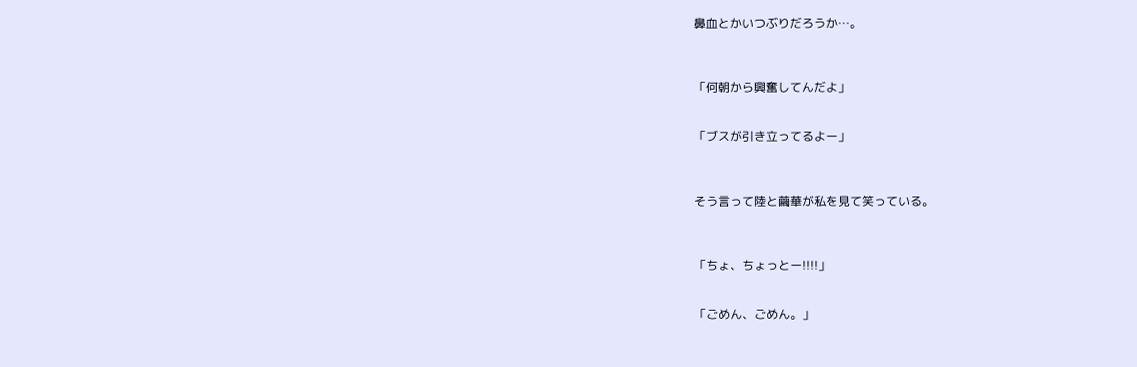鼻血とかいつぶりだろうか…。



「何朝から興奮してんだよ」


「ブスが引き立ってるよー」



そう言って陸と繭華が私を見て笑っている。



「ちょ、ちょっとー!!!!」


「ごめん、ごめん。」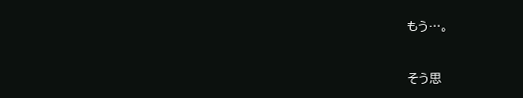もう…。



そう思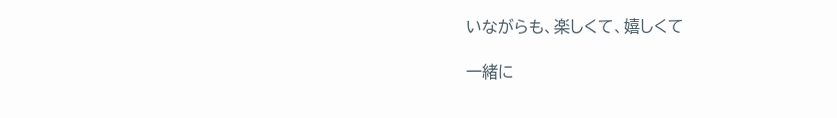いながらも、楽しくて、嬉しくて

一緒に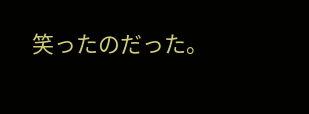笑ったのだった。